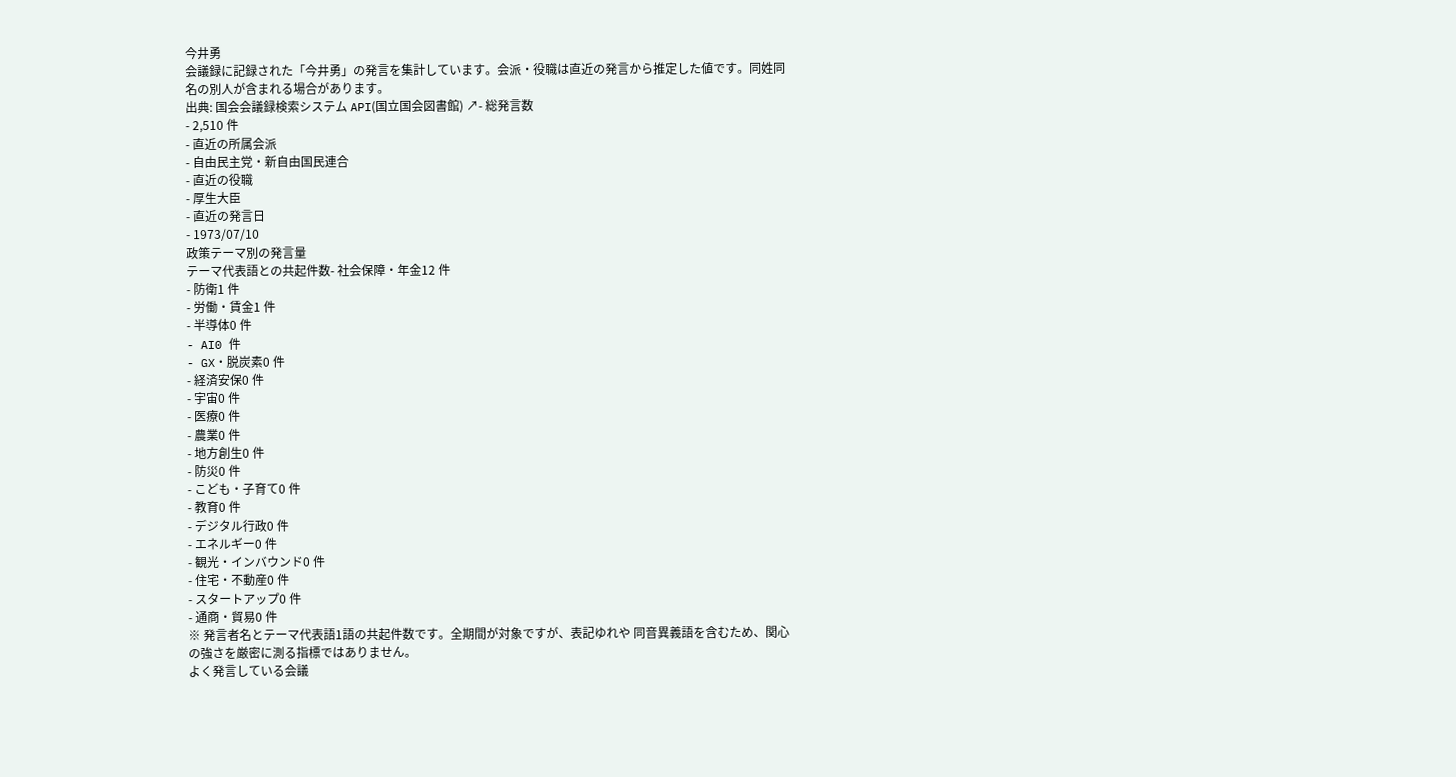今井勇
会議録に記録された「今井勇」の発言を集計しています。会派・役職は直近の発言から推定した値です。同姓同名の別人が含まれる場合があります。
出典: 国会会議録検索システム API(国立国会図書館) ↗- 総発言数
- 2,510 件
- 直近の所属会派
- 自由民主党・新自由国民連合
- 直近の役職
- 厚生大臣
- 直近の発言日
- 1973/07/10
政策テーマ別の発言量
テーマ代表語との共起件数- 社会保障・年金12 件
- 防衛1 件
- 労働・賃金1 件
- 半導体0 件
- AI0 件
- GX・脱炭素0 件
- 経済安保0 件
- 宇宙0 件
- 医療0 件
- 農業0 件
- 地方創生0 件
- 防災0 件
- こども・子育て0 件
- 教育0 件
- デジタル行政0 件
- エネルギー0 件
- 観光・インバウンド0 件
- 住宅・不動産0 件
- スタートアップ0 件
- 通商・貿易0 件
※ 発言者名とテーマ代表語1語の共起件数です。全期間が対象ですが、表記ゆれや 同音異義語を含むため、関心の強さを厳密に測る指標ではありません。
よく発言している会議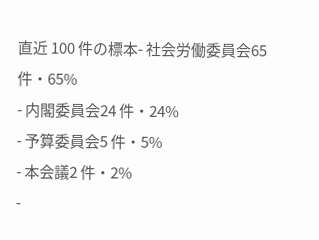直近 100 件の標本- 社会労働委員会65 件・65%
- 内閣委員会24 件・24%
- 予算委員会5 件・5%
- 本会議2 件・2%
-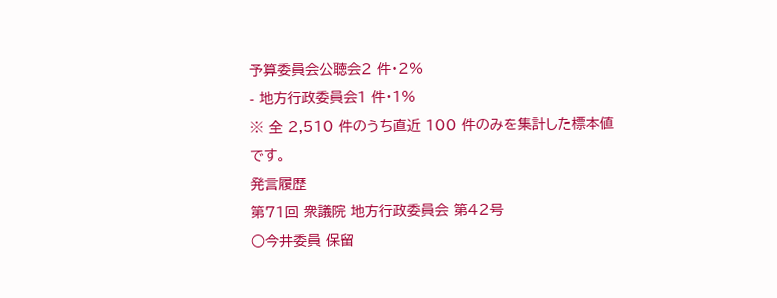予算委員会公聴会2 件・2%
- 地方行政委員会1 件・1%
※ 全 2,510 件のうち直近 100 件のみを集計した標本値です。
発言履歴
第71回 衆議院 地方行政委員会 第42号
○今井委員 保留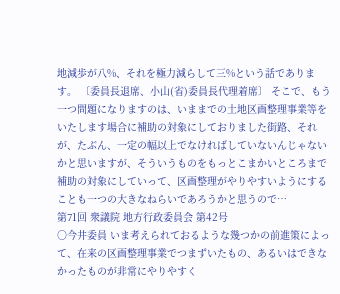地減歩が八%、それを極力減らして三%という話であります。 〔委員長退席、小山(省)委員長代理着席〕 そこで、もう一つ問題になりますのは、いままでの土地区画整理事業等をいたします場合に補助の対象にしておりました街路、それが、たぶん、一定の幅以上でなければしていないんじゃないかと思いますが、そういうものをもっとこまかいところまで補助の対象にしていって、区画整理がやりやすいようにすることも一つの大きなねらいであろうかと思うので…
第71回 衆議院 地方行政委員会 第42号
○今井委員 いま考えられておるような幾つかの前進策によって、在来の区画整理事業でつまずいたもの、あるいはできなかったものが非常にやりやすく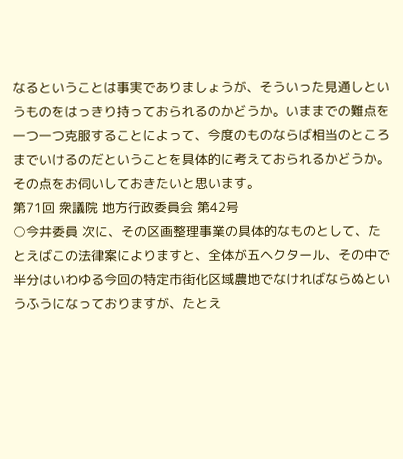なるということは事実でありましょうが、そういった見通しというものをはっきり持っておられるのかどうか。いままでの難点を一つ一つ克服することによって、今度のものならば相当のところまでいけるのだということを具体的に考えておられるかどうか。その点をお伺いしておきたいと思います。
第71回 衆議院 地方行政委員会 第42号
○今井委員 次に、その区画整理事業の具体的なものとして、たとえばこの法律案によりますと、全体が五ヘクタール、その中で半分はいわゆる今回の特定市街化区域農地でなければならぬというふうになっておりますが、たとえ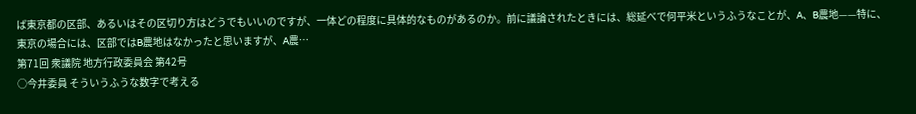ば東京都の区部、あるいはその区切り方はどうでもいいのですが、一体どの程度に具体的なものがあるのか。前に議論されたときには、総延べで何平米というふうなことが、A、B農地——特に、東京の場合には、区部ではB農地はなかったと思いますが、A農…
第71回 衆議院 地方行政委員会 第42号
○今井委員 そういうふうな数字で考える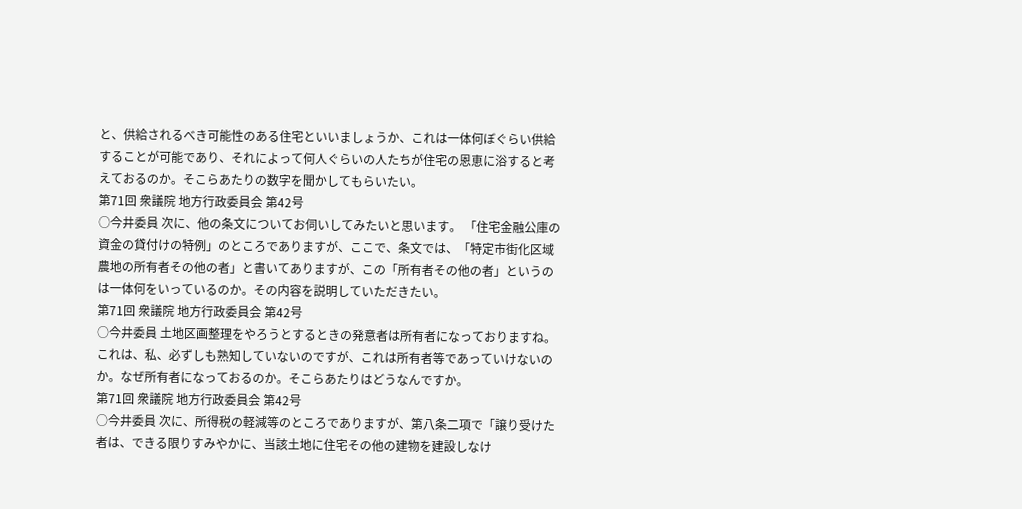と、供給されるべき可能性のある住宅といいましょうか、これは一体何ぼぐらい供給することが可能であり、それによって何人ぐらいの人たちが住宅の恩恵に浴すると考えておるのか。そこらあたりの数字を聞かしてもらいたい。
第71回 衆議院 地方行政委員会 第42号
○今井委員 次に、他の条文についてお伺いしてみたいと思います。 「住宅金融公庫の資金の貸付けの特例」のところでありますが、ここで、条文では、「特定市街化区域農地の所有者その他の者」と書いてありますが、この「所有者その他の者」というのは一体何をいっているのか。その内容を説明していただきたい。
第71回 衆議院 地方行政委員会 第42号
○今井委員 土地区画整理をやろうとするときの発意者は所有者になっておりますね。これは、私、必ずしも熟知していないのですが、これは所有者等であっていけないのか。なぜ所有者になっておるのか。そこらあたりはどうなんですか。
第71回 衆議院 地方行政委員会 第42号
○今井委員 次に、所得税の軽減等のところでありますが、第八条二項で「譲り受けた者は、できる限りすみやかに、当該土地に住宅その他の建物を建設しなけ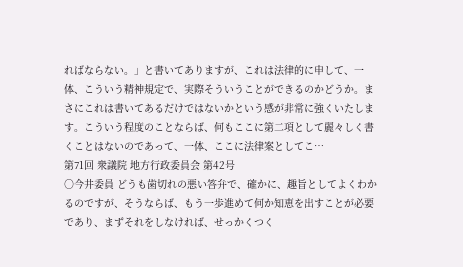ればならない。」と書いてありますが、これは法律的に申して、一体、こういう精神規定で、実際そういうことができるのかどうか。まさにこれは書いてあるだけではないかという感が非常に強くいたします。こういう程度のことならば、何もここに第二項として麗々しく書くことはないのであって、一体、ここに法律案としてこ…
第71回 衆議院 地方行政委員会 第42号
○今井委員 どうも歯切れの悪い答弁で、確かに、趣旨としてよくわかるのですが、そうならば、もう一歩進めて何か知恵を出すことが必要であり、まずそれをしなければ、せっかくつく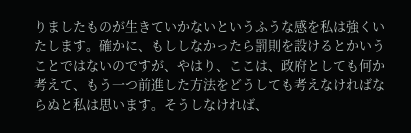りましたものが生きていかないというふうな感を私は強くいたします。確かに、もししなかったら罰則を設けるとかいうことではないのですが、やはり、ここは、政府としても何か考えて、もう一つ前進した方法をどうしても考えなければならぬと私は思います。そうしなければ、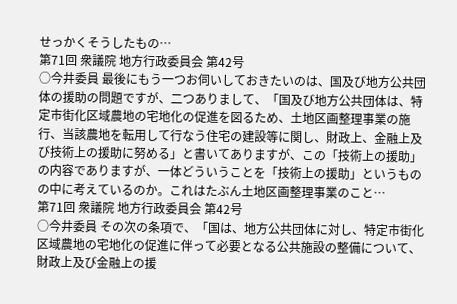せっかくそうしたもの…
第71回 衆議院 地方行政委員会 第42号
○今井委員 最後にもう一つお伺いしておきたいのは、国及び地方公共団体の援助の問題ですが、二つありまして、「国及び地方公共団体は、特定市街化区域農地の宅地化の促進を図るため、土地区画整理事業の施行、当該農地を転用して行なう住宅の建設等に関し、財政上、金融上及び技術上の援助に努める」と書いてありますが、この「技術上の援助」の内容でありますが、一体どういうことを「技術上の援助」というものの中に考えているのか。これはたぶん土地区画整理事業のこと…
第71回 衆議院 地方行政委員会 第42号
○今井委員 その次の条項で、「国は、地方公共団体に対し、特定市街化区域農地の宅地化の促進に伴って必要となる公共施設の整備について、財政上及び金融上の援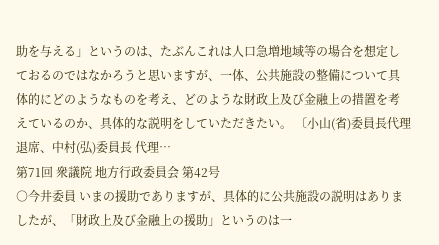助を与える」というのは、たぶんこれは人口急増地域等の場合を想定しておるのではなかろうと思いますが、一体、公共施設の整備について具体的にどのようなものを考え、どのような財政上及び金融上の措置を考えているのか、具体的な説明をしていただきたい。 〔小山(省)委員長代理退席、中村(弘)委員長 代理…
第71回 衆議院 地方行政委員会 第42号
○今井委員 いまの援助でありますが、具体的に公共施設の説明はありましたが、「財政上及び金融上の援助」というのは一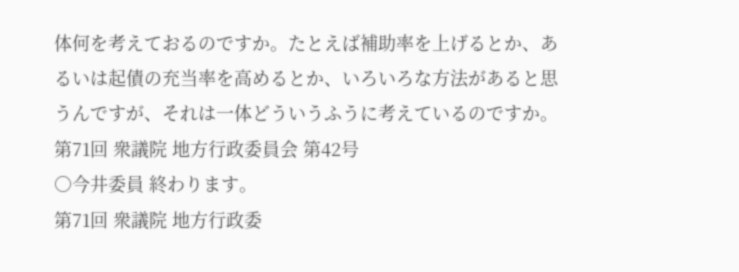体何を考えておるのですか。たとえば補助率を上げるとか、あるいは起債の充当率を高めるとか、いろいろな方法があると思うんですが、それは一体どういうふうに考えているのですか。
第71回 衆議院 地方行政委員会 第42号
○今井委員 終わります。
第71回 衆議院 地方行政委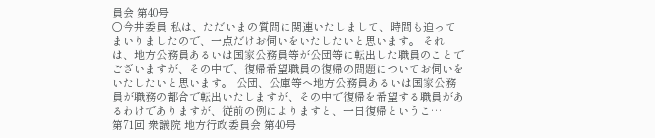員会 第40号
○今井委員 私は、ただいまの質問に関連いたしまして、時間も迫ってまいりましたので、一点だけお伺いをいたしたいと思います。 それは、地方公務員あるいは国家公務員等が公団等に転出した職員のことでございますが、その中で、復帰希望職員の復帰の問題についてお伺いをいたしたいと思います。 公団、公庫等へ地方公務員あるいは国家公務員が職務の都合で転出いたしますが、その中で復帰を希望する職員があるわけでありますが、従前の例によりますと、一日復帰というこ…
第71回 衆議院 地方行政委員会 第40号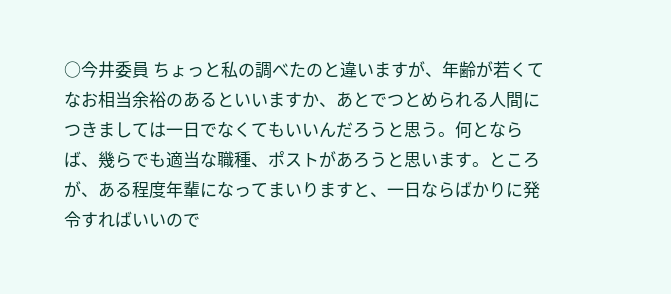○今井委員 ちょっと私の調べたのと違いますが、年齢が若くてなお相当余裕のあるといいますか、あとでつとめられる人間につきましては一日でなくてもいいんだろうと思う。何とならば、幾らでも適当な職種、ポストがあろうと思います。ところが、ある程度年輩になってまいりますと、一日ならばかりに発令すればいいので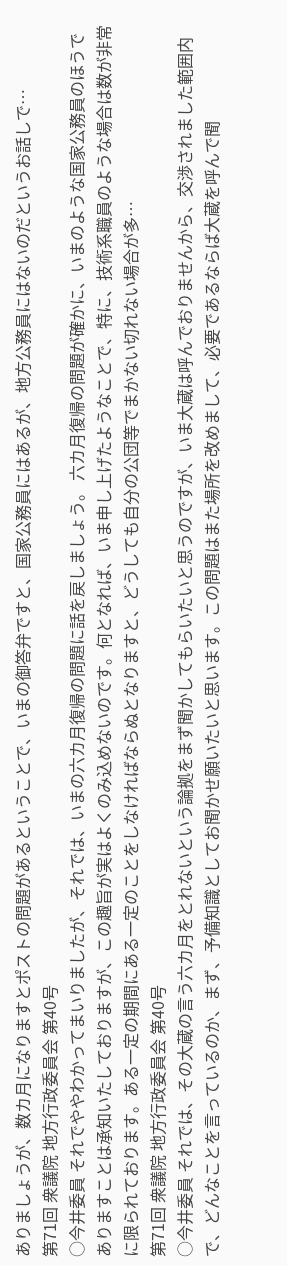ありましょうが、数カ月になりますとポストの問題があるということで、いまの御答弁ですと、国家公務員にはあるが、地方公務員にはないのだというお話しで…
第71回 衆議院 地方行政委員会 第40号
○今井委員 それでややわかってまいりましたが、それでは、いまの六カ月復帰の問題に話を戻しましょう。 六カ月復帰の問題が確かに、いまのような国家公務員のほうでありますことは承知いたしておりますが、この趣旨が実はよくのみ込めないのです。何となれば、いま申し上げたようなことで、特に、技術系職員のような場合は数が非常に限られております。ある一定の期間にある一定のことをしなければならぬとなりますと、どうしても自分の公団等でまかない切れない場合が多…
第71回 衆議院 地方行政委員会 第40号
○今井委員 それでは、その大蔵の言う六カ月をとれないという論拠をまず聞かしてもらいたいと思うのですが、いま大蔵は呼んでおりませんから、交渉されました範囲内で、どんなことを言っているのか、まず、予備知識としてお聞かせ願いたいと思います。この問題はまた場所を改めまして、必要であるならば大蔵を呼んで聞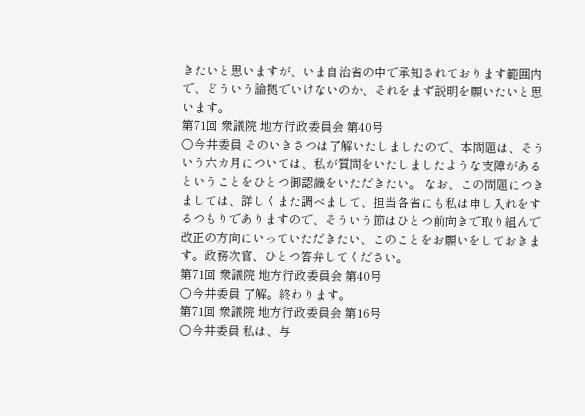きたいと思いますが、いま自治省の中で承知されております範囲内で、どういう論拠でいけないのか、それをまず説明を願いたいと思います。
第71回 衆議院 地方行政委員会 第40号
○今井委員 そのいきさつは了解いたしましたので、本問題は、そういう六カ月については、私が質問をいたしましたような支障があるということをひとつ御認識をいただきたい。 なお、この問題につきましては、詳しくまた調べまして、担当各省にも私は申し入れをするつもりでありますので、そういう節はひとつ前向きで取り組んで改正の方向にいっていただきたい、このことをお願いをしておきます。政務次官、ひとつ答弁してください。
第71回 衆議院 地方行政委員会 第40号
○今井委員 了解。終わります。
第71回 衆議院 地方行政委員会 第16号
○今井委員 私は、与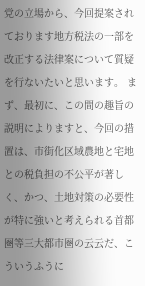党の立場から、今回提案されております地方税法の一部を改正する法律案について質疑を行ないたいと思います。 まず、最初に、この間の趣旨の説明によりますと、今回の措置は、市街化区域農地と宅地との税負担の不公平が著しく、かつ、土地対策の必要性が特に強いと考えられる首都圏等三大都市圏の云云だ、こういうふうに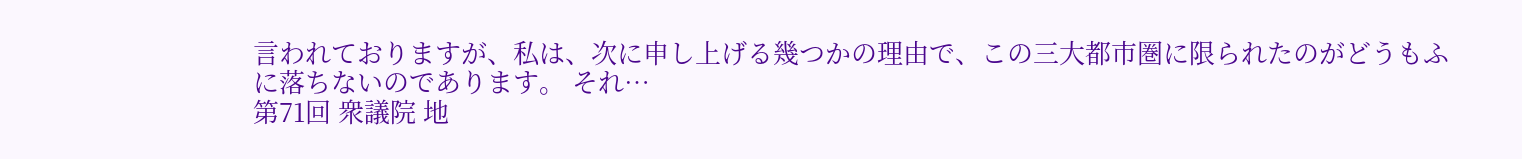言われておりますが、私は、次に申し上げる幾つかの理由で、この三大都市圏に限られたのがどうもふに落ちないのであります。 それ…
第71回 衆議院 地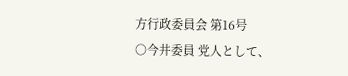方行政委員会 第16号
○今井委員 党人として、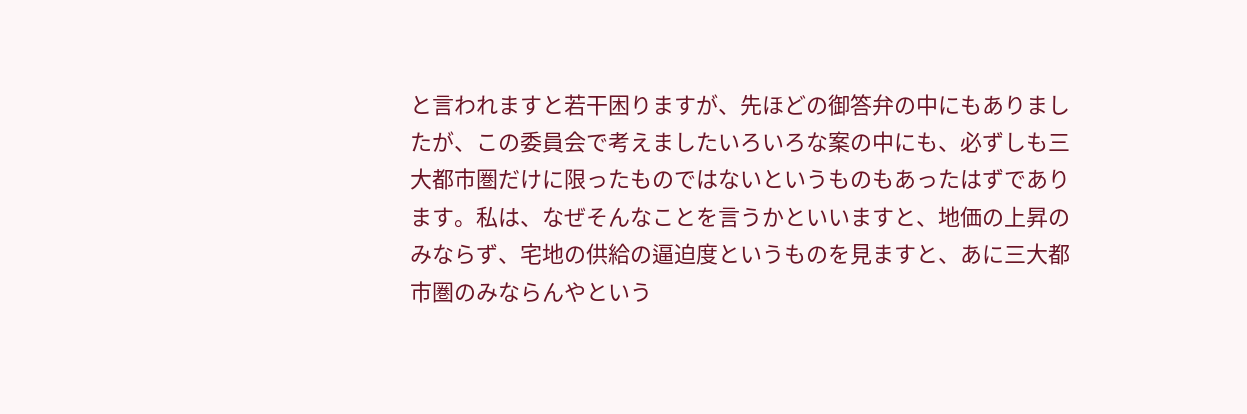と言われますと若干困りますが、先ほどの御答弁の中にもありましたが、この委員会で考えましたいろいろな案の中にも、必ずしも三大都市圏だけに限ったものではないというものもあったはずであります。私は、なぜそんなことを言うかといいますと、地価の上昇のみならず、宅地の供給の逼迫度というものを見ますと、あに三大都市圏のみならんやという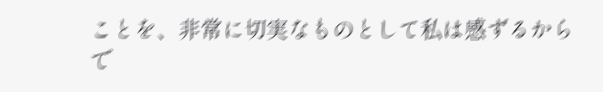ことを、非常に切実なものとして私は感ずるからで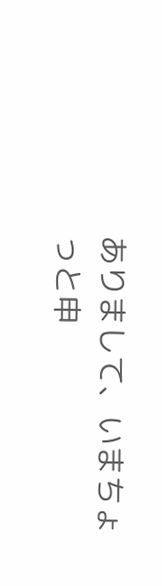ありまして、いまちょっと申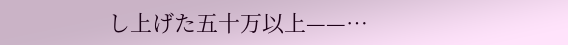し上げた五十万以上——…